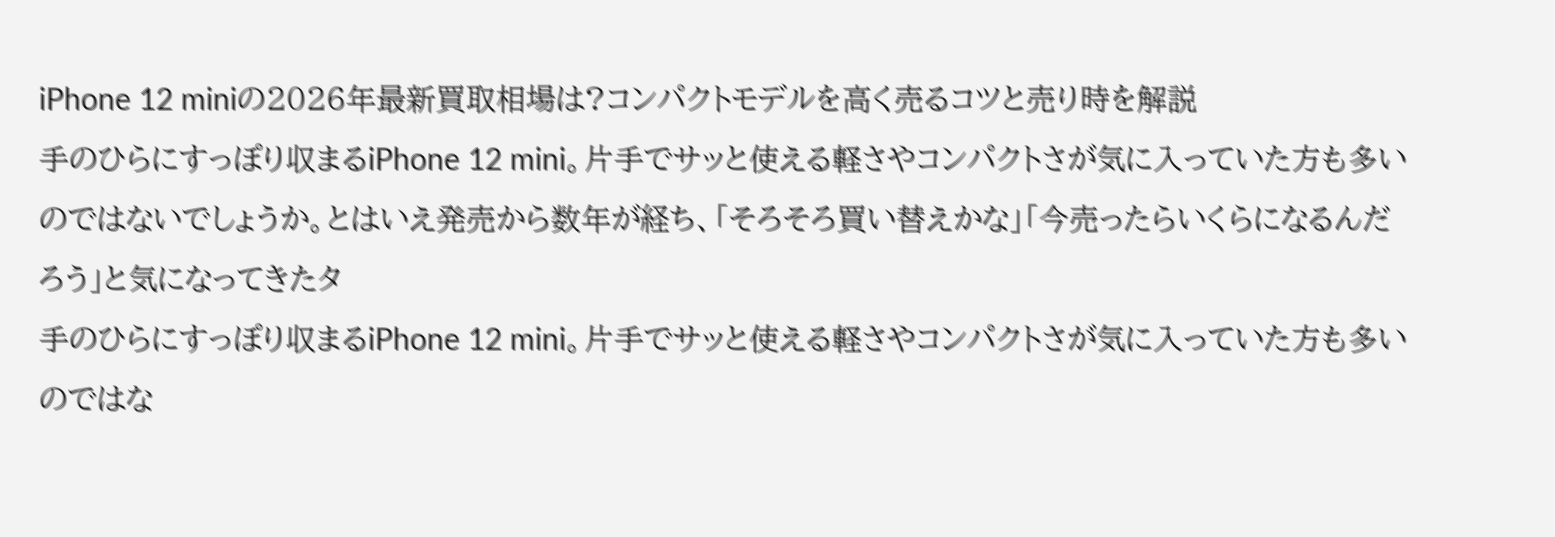iPhone 12 miniの2026年最新買取相場は?コンパクトモデルを高く売るコツと売り時を解説
手のひらにすっぽり収まるiPhone 12 mini。片手でサッと使える軽さやコンパクトさが気に入っていた方も多いのではないでしょうか。とはいえ発売から数年が経ち、「そろそろ買い替えかな」「今売ったらいくらになるんだろう」と気になってきたタ
手のひらにすっぽり収まるiPhone 12 mini。片手でサッと使える軽さやコンパクトさが気に入っていた方も多いのではな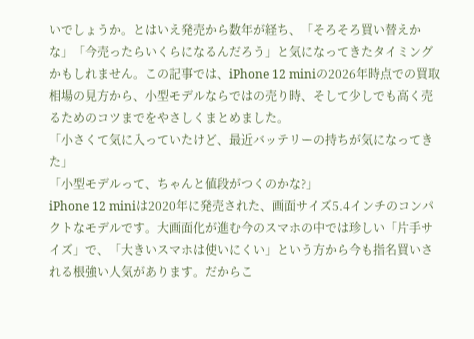いでしょうか。とはいえ発売から数年が経ち、「そろそろ買い替えかな」「今売ったらいくらになるんだろう」と気になってきたタイミングかもしれません。この記事では、iPhone 12 miniの2026年時点での買取相場の見方から、小型モデルならではの売り時、そして少しでも高く売るためのコツまでをやさしくまとめました。
「小さくて気に入っていたけど、最近バッテリーの持ちが気になってきた」
「小型モデルって、ちゃんと値段がつくのかな?」
iPhone 12 miniは2020年に発売された、画面サイズ5.4インチのコンパクトなモデルです。大画面化が進む今のスマホの中では珍しい「片手サイズ」で、「大きいスマホは使いにくい」という方から今も指名買いされる根強い人気があります。だからこ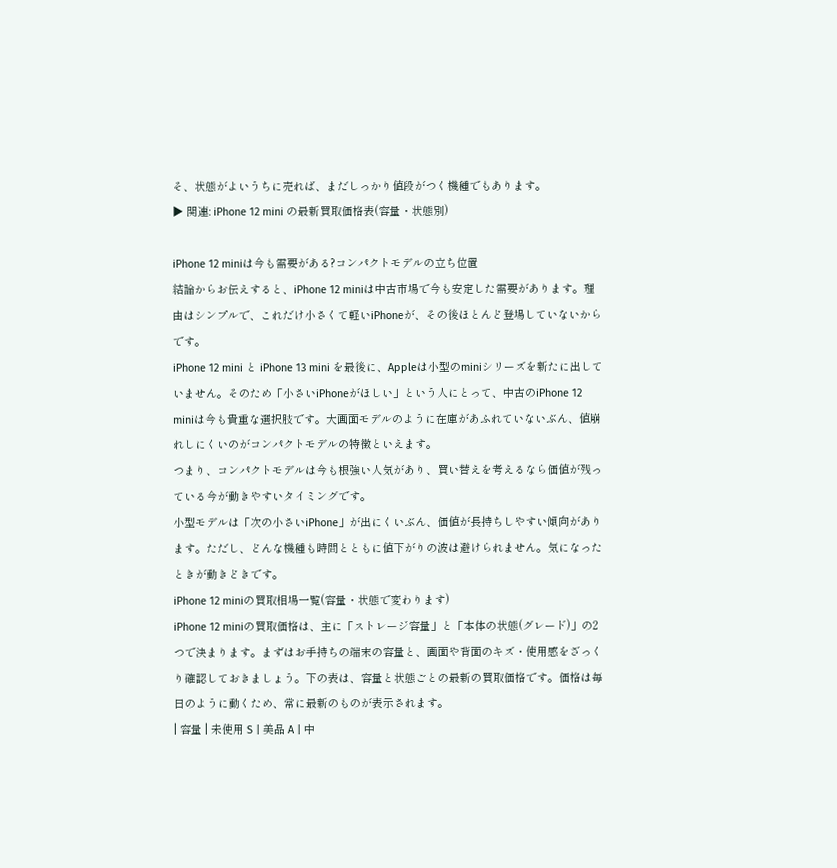そ、状態がよいうちに売れば、まだしっかり値段がつく機種でもあります。
▶ 関連: iPhone 12 mini の最新買取価格表(容量・状態別)

iPhone 12 miniは今も需要がある?コンパクトモデルの立ち位置
結論からお伝えすると、iPhone 12 miniは中古市場で今も安定した需要があります。理由はシンプルで、これだけ小さくて軽いiPhoneが、その後ほとんど登場していないからです。
iPhone 12 mini と iPhone 13 mini を最後に、Appleは小型のminiシリーズを新たに出していません。そのため「小さいiPhoneがほしい」という人にとって、中古のiPhone 12 miniは今も貴重な選択肢です。大画面モデルのように在庫があふれていないぶん、値崩れしにくいのがコンパクトモデルの特徴といえます。
つまり、コンパクトモデルは今も根強い人気があり、買い替えを考えるなら価値が残っている今が動きやすいタイミングです。
小型モデルは「次の小さいiPhone」が出にくいぶん、価値が長持ちしやすい傾向があります。ただし、どんな機種も時間とともに値下がりの波は避けられません。気になったときが動きどきです。
iPhone 12 miniの買取相場一覧(容量・状態で変わります)
iPhone 12 miniの買取価格は、主に「ストレージ容量」と「本体の状態(グレード)」の2つで決まります。まずはお手持ちの端末の容量と、画面や背面のキズ・使用感をざっくり確認しておきましょう。下の表は、容量と状態ごとの最新の買取価格です。価格は毎日のように動くため、常に最新のものが表示されます。
| 容量 | 未使用 S | 美品 A | 中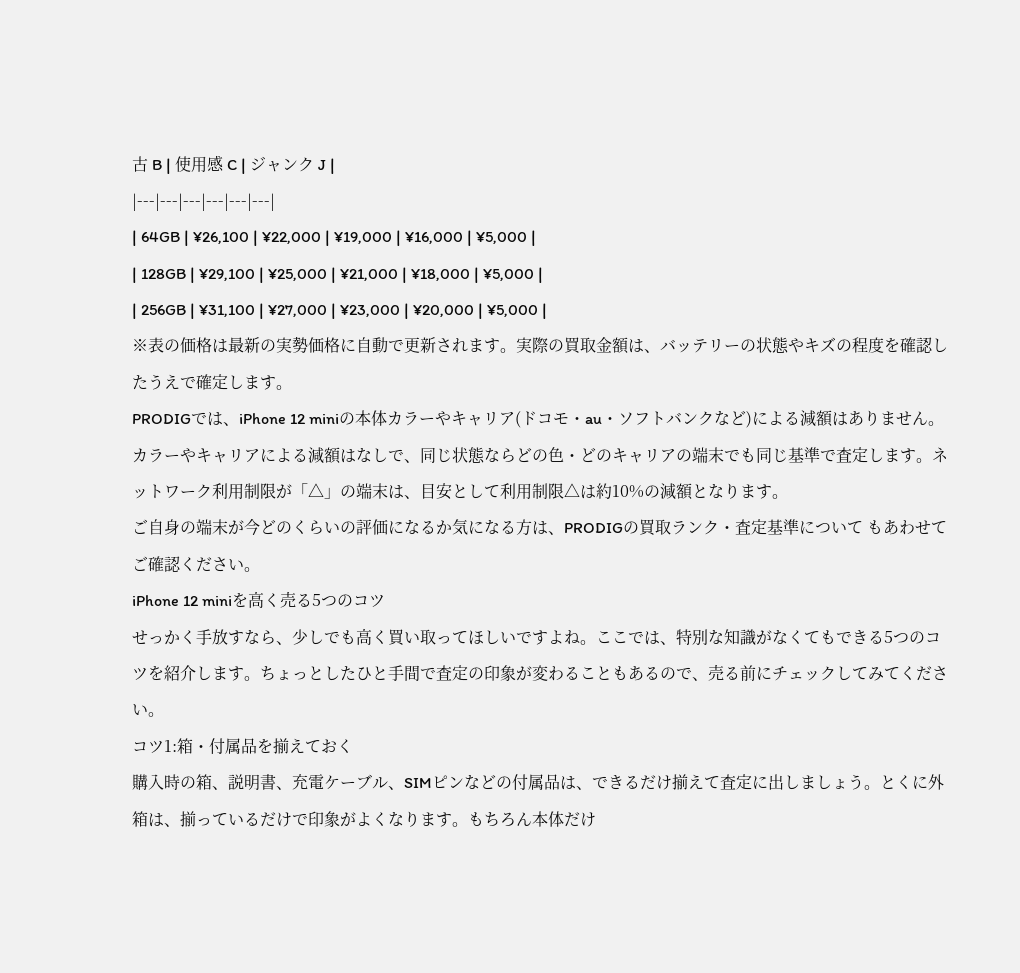古 B | 使用感 C | ジャンク J |
|---|---|---|---|---|---|
| 64GB | ¥26,100 | ¥22,000 | ¥19,000 | ¥16,000 | ¥5,000 |
| 128GB | ¥29,100 | ¥25,000 | ¥21,000 | ¥18,000 | ¥5,000 |
| 256GB | ¥31,100 | ¥27,000 | ¥23,000 | ¥20,000 | ¥5,000 |
※表の価格は最新の実勢価格に自動で更新されます。実際の買取金額は、バッテリーの状態やキズの程度を確認したうえで確定します。
PRODIGでは、iPhone 12 miniの本体カラーやキャリア(ドコモ・au・ソフトバンクなど)による減額はありません。カラーやキャリアによる減額はなしで、同じ状態ならどの色・どのキャリアの端末でも同じ基準で査定します。ネットワーク利用制限が「△」の端末は、目安として利用制限△は約10%の減額となります。
ご自身の端末が今どのくらいの評価になるか気になる方は、PRODIGの買取ランク・査定基準について もあわせてご確認ください。
iPhone 12 miniを高く売る5つのコツ
せっかく手放すなら、少しでも高く買い取ってほしいですよね。ここでは、特別な知識がなくてもできる5つのコツを紹介します。ちょっとしたひと手間で査定の印象が変わることもあるので、売る前にチェックしてみてください。
コツ1:箱・付属品を揃えておく
購入時の箱、説明書、充電ケーブル、SIMピンなどの付属品は、できるだけ揃えて査定に出しましょう。とくに外箱は、揃っているだけで印象がよくなります。もちろん本体だけ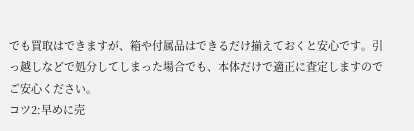でも買取はできますが、箱や付属品はできるだけ揃えておくと安心です。引っ越しなどで処分してしまった場合でも、本体だけで適正に査定しますのでご安心ください。
コツ2:早めに売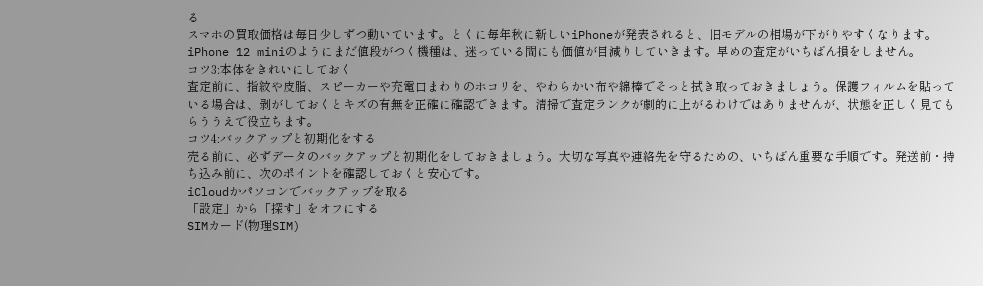る
スマホの買取価格は毎日少しずつ動いています。とくに毎年秋に新しいiPhoneが発表されると、旧モデルの相場が下がりやすくなります。iPhone 12 miniのようにまだ値段がつく機種は、迷っている間にも価値が目減りしていきます。早めの査定がいちばん損をしません。
コツ3:本体をきれいにしておく
査定前に、指紋や皮脂、スピーカーや充電口まわりのホコリを、やわらかい布や綿棒でそっと拭き取っておきましょう。保護フィルムを貼っている場合は、剥がしておくとキズの有無を正確に確認できます。清掃で査定ランクが劇的に上がるわけではありませんが、状態を正しく見てもらううえで役立ちます。
コツ4:バックアップと初期化をする
売る前に、必ずデータのバックアップと初期化をしておきましょう。大切な写真や連絡先を守るための、いちばん重要な手順です。発送前・持ち込み前に、次のポイントを確認しておくと安心です。
iCloudかパソコンでバックアップを取る
「設定」から「探す」をオフにする
SIMカード(物理SIM)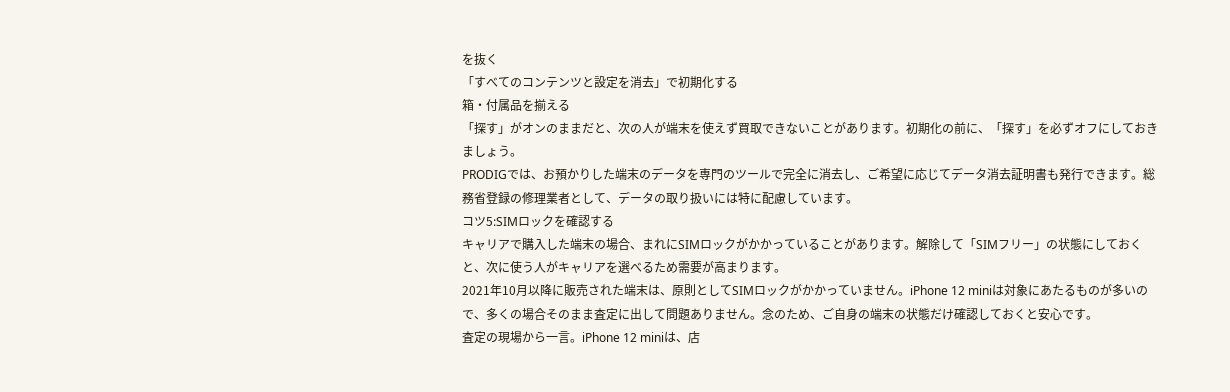を抜く
「すべてのコンテンツと設定を消去」で初期化する
箱・付属品を揃える
「探す」がオンのままだと、次の人が端末を使えず買取できないことがあります。初期化の前に、「探す」を必ずオフにしておきましょう。
PRODIGでは、お預かりした端末のデータを専門のツールで完全に消去し、ご希望に応じてデータ消去証明書も発行できます。総務省登録の修理業者として、データの取り扱いには特に配慮しています。
コツ5:SIMロックを確認する
キャリアで購入した端末の場合、まれにSIMロックがかかっていることがあります。解除して「SIMフリー」の状態にしておくと、次に使う人がキャリアを選べるため需要が高まります。
2021年10月以降に販売された端末は、原則としてSIMロックがかかっていません。iPhone 12 miniは対象にあたるものが多いので、多くの場合そのまま査定に出して問題ありません。念のため、ご自身の端末の状態だけ確認しておくと安心です。
査定の現場から一言。iPhone 12 miniは、店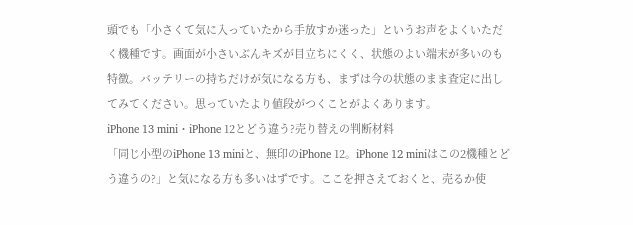頭でも「小さくて気に入っていたから手放すか迷った」というお声をよくいただく機種です。画面が小さいぶんキズが目立ちにくく、状態のよい端末が多いのも特徴。バッテリーの持ちだけが気になる方も、まずは今の状態のまま査定に出してみてください。思っていたより値段がつくことがよくあります。
iPhone 13 mini・iPhone 12とどう違う?売り替えの判断材料
「同じ小型のiPhone 13 miniと、無印のiPhone 12。iPhone 12 miniはこの2機種とどう違うの?」と気になる方も多いはずです。ここを押さえておくと、売るか使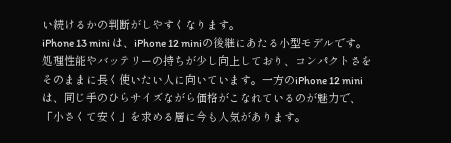い続けるかの判断がしやすくなります。
iPhone 13 mini は、iPhone 12 miniの後継にあたる小型モデルです。処理性能やバッテリーの持ちが少し向上しており、コンパクトさをそのままに長く使いたい人に向いています。一方のiPhone 12 miniは、同じ手のひらサイズながら価格がこなれているのが魅力で、「小さくて安く」を求める層に今も人気があります。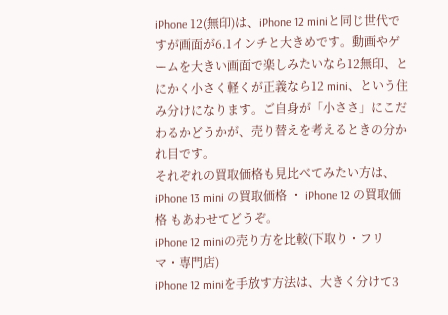iPhone 12(無印)は、iPhone 12 miniと同じ世代ですが画面が6.1インチと大きめです。動画やゲームを大きい画面で楽しみたいなら12無印、とにかく小さく軽くが正義なら12 mini、という住み分けになります。ご自身が「小ささ」にこだわるかどうかが、売り替えを考えるときの分かれ目です。
それぞれの買取価格も見比べてみたい方は、iPhone 13 mini の買取価格 ・ iPhone 12 の買取価格 もあわせてどうぞ。
iPhone 12 miniの売り方を比較(下取り・フリマ・専門店)
iPhone 12 miniを手放す方法は、大きく分けて3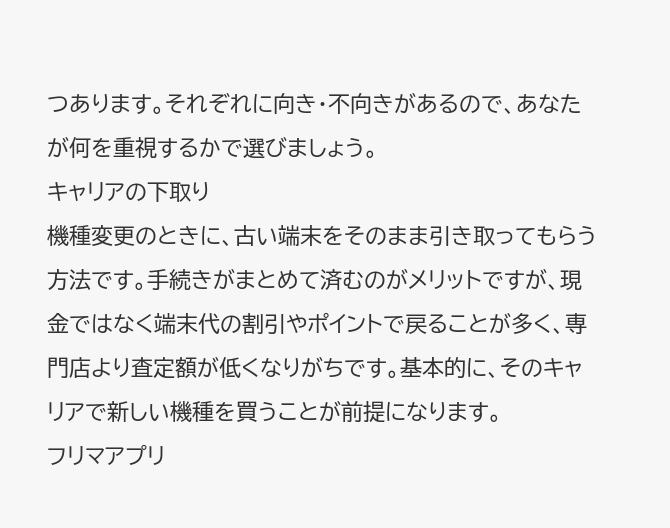つあります。それぞれに向き・不向きがあるので、あなたが何を重視するかで選びましょう。
キャリアの下取り
機種変更のときに、古い端末をそのまま引き取ってもらう方法です。手続きがまとめて済むのがメリットですが、現金ではなく端末代の割引やポイントで戻ることが多く、専門店より査定額が低くなりがちです。基本的に、そのキャリアで新しい機種を買うことが前提になります。
フリマアプリ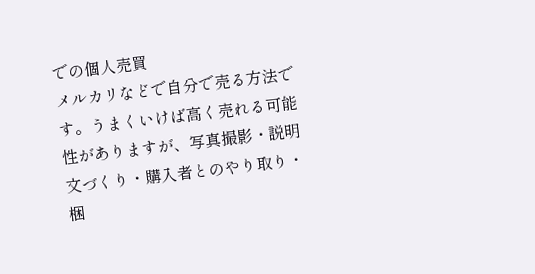での個人売買
メルカリなどで自分で売る方法です。うまくいけば高く売れる可能性がありますが、写真撮影・説明文づくり・購入者とのやり取り・梱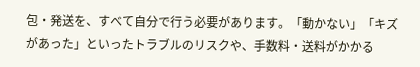包・発送を、すべて自分で行う必要があります。「動かない」「キズがあった」といったトラブルのリスクや、手数料・送料がかかる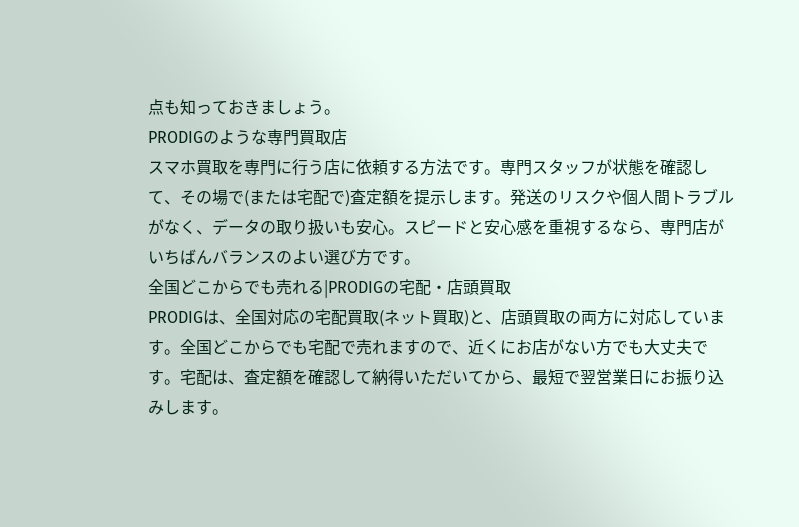点も知っておきましょう。
PRODIGのような専門買取店
スマホ買取を専門に行う店に依頼する方法です。専門スタッフが状態を確認して、その場で(または宅配で)査定額を提示します。発送のリスクや個人間トラブルがなく、データの取り扱いも安心。スピードと安心感を重視するなら、専門店がいちばんバランスのよい選び方です。
全国どこからでも売れる|PRODIGの宅配・店頭買取
PRODIGは、全国対応の宅配買取(ネット買取)と、店頭買取の両方に対応しています。全国どこからでも宅配で売れますので、近くにお店がない方でも大丈夫です。宅配は、査定額を確認して納得いただいてから、最短で翌営業日にお振り込みします。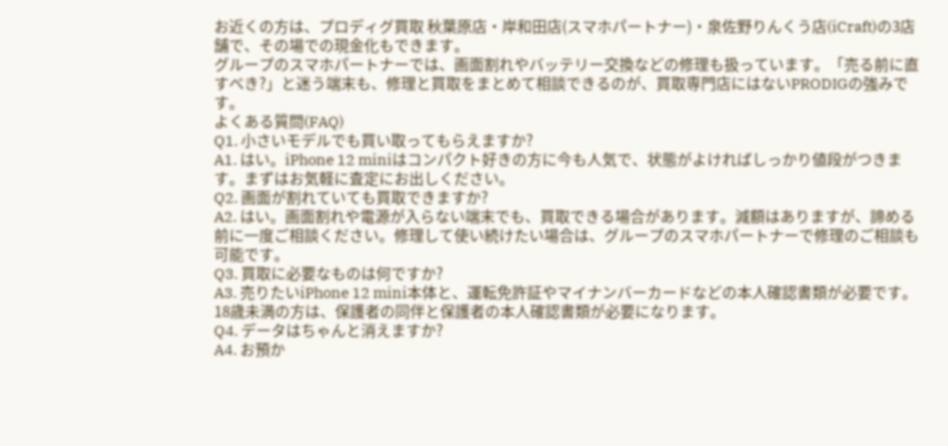お近くの方は、プロディグ買取 秋葉原店・岸和田店(スマホパートナー)・泉佐野りんくう店(iCraft)の3店舗で、その場での現金化もできます。
グループのスマホパートナーでは、画面割れやバッテリー交換などの修理も扱っています。「売る前に直すべき?」と迷う端末も、修理と買取をまとめて相談できるのが、買取専門店にはないPRODIGの強みです。
よくある質問(FAQ)
Q1. 小さいモデルでも買い取ってもらえますか?
A1. はい。iPhone 12 miniはコンパクト好きの方に今も人気で、状態がよければしっかり値段がつきます。まずはお気軽に査定にお出しください。
Q2. 画面が割れていても買取できますか?
A2. はい。画面割れや電源が入らない端末でも、買取できる場合があります。減額はありますが、諦める前に一度ご相談ください。修理して使い続けたい場合は、グループのスマホパートナーで修理のご相談も可能です。
Q3. 買取に必要なものは何ですか?
A3. 売りたいiPhone 12 mini本体と、運転免許証やマイナンバーカードなどの本人確認書類が必要です。18歳未満の方は、保護者の同伴と保護者の本人確認書類が必要になります。
Q4. データはちゃんと消えますか?
A4. お預か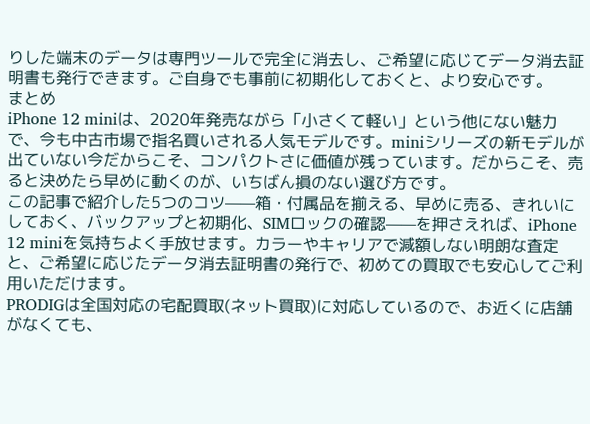りした端末のデータは専門ツールで完全に消去し、ご希望に応じてデータ消去証明書も発行できます。ご自身でも事前に初期化しておくと、より安心です。
まとめ
iPhone 12 miniは、2020年発売ながら「小さくて軽い」という他にない魅力で、今も中古市場で指名買いされる人気モデルです。miniシリーズの新モデルが出ていない今だからこそ、コンパクトさに価値が残っています。だからこそ、売ると決めたら早めに動くのが、いちばん損のない選び方です。
この記事で紹介した5つのコツ——箱・付属品を揃える、早めに売る、きれいにしておく、バックアップと初期化、SIMロックの確認——を押さえれば、iPhone 12 miniを気持ちよく手放せます。カラーやキャリアで減額しない明朗な査定と、ご希望に応じたデータ消去証明書の発行で、初めての買取でも安心してご利用いただけます。
PRODIGは全国対応の宅配買取(ネット買取)に対応しているので、お近くに店舗がなくても、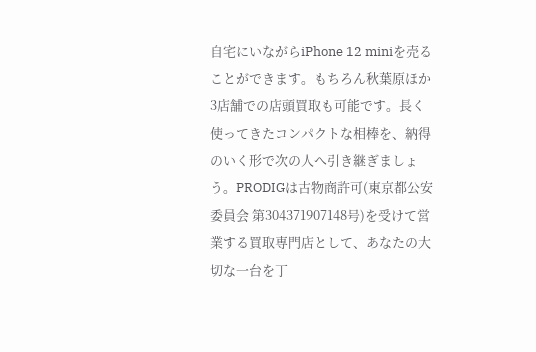自宅にいながらiPhone 12 miniを売ることができます。もちろん秋葉原ほか3店舗での店頭買取も可能です。長く使ってきたコンパクトな相棒を、納得のいく形で次の人へ引き継ぎましょう。PRODIGは古物商許可(東京都公安委員会 第304371907148号)を受けて営業する買取専門店として、あなたの大切な一台を丁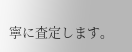寧に査定します。